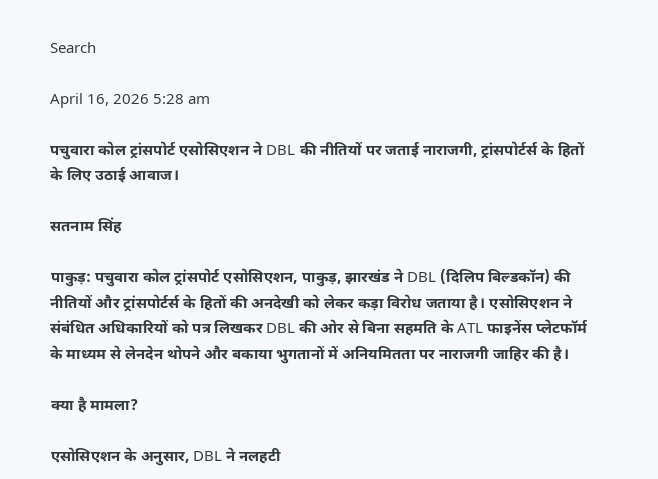Search

April 16, 2026 5:28 am

पचुवारा कोल ट्रांसपोर्ट एसोसिएशन ने DBL की नीतियों पर जताई नाराजगी, ट्रांसपोर्टर्स के हितों के लिए उठाई आवाज।

सतनाम सिंह

पाकुड़: पचुवारा कोल ट्रांसपोर्ट एसोसिएशन, पाकुड़, झारखंड ने DBL (दिलिप बिल्डकॉन) की नीतियों और ट्रांसपोर्टर्स के हितों की अनदेखी को लेकर कड़ा विरोध जताया है। एसोसिएशन ने संबंधित अधिकारियों को पत्र लिखकर DBL की ओर से बिना सहमति के ATL फाइनेंस प्लेटफॉर्म के माध्यम से लेनदेन थोपने और बकाया भुगतानों में अनियमितता पर नाराजगी जाहिर की है।

क्या है मामला?

एसोसिएशन के अनुसार, DBL ने नलहटी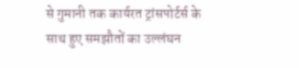से गुमानी तक कार्यरत ट्रांसपोर्टर्स के साथ हुए समझौतों का उल्लंघन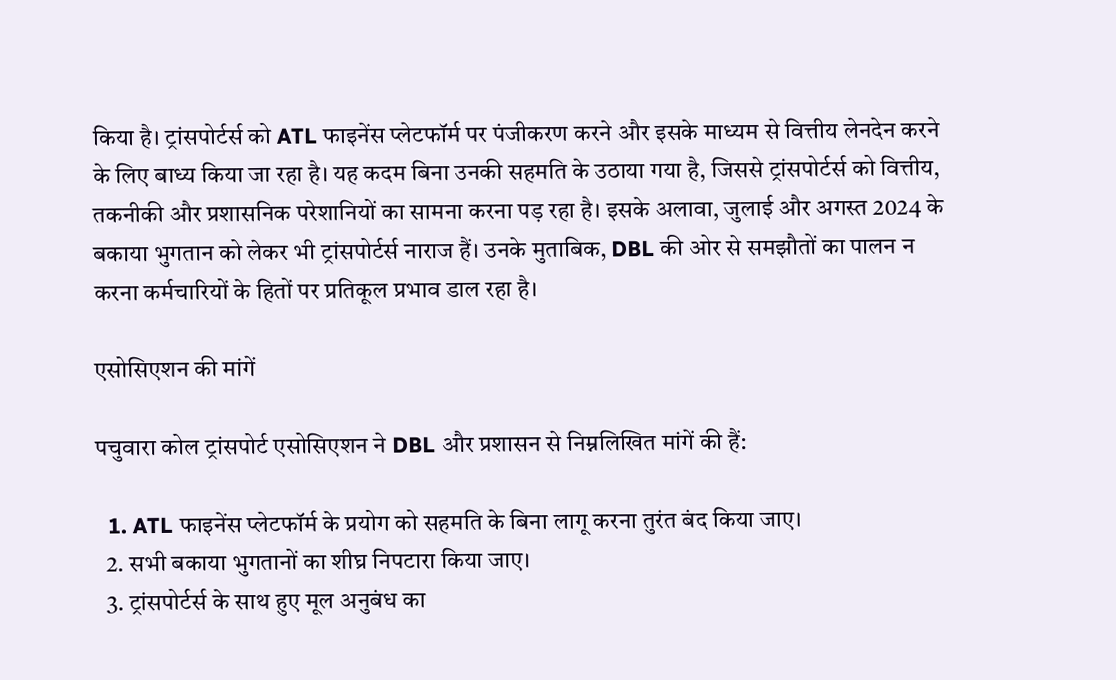किया है। ट्रांसपोर्टर्स को ATL फाइनेंस प्लेटफॉर्म पर पंजीकरण करने और इसके माध्यम से वित्तीय लेनदेन करने के लिए बाध्य किया जा रहा है। यह कदम बिना उनकी सहमति के उठाया गया है, जिससे ट्रांसपोर्टर्स को वित्तीय, तकनीकी और प्रशासनिक परेशानियों का सामना करना पड़ रहा है। इसके अलावा, जुलाई और अगस्त 2024 के बकाया भुगतान को लेकर भी ट्रांसपोर्टर्स नाराज हैं। उनके मुताबिक, DBL की ओर से समझौतों का पालन न करना कर्मचारियों के हितों पर प्रतिकूल प्रभाव डाल रहा है।

एसोसिएशन की मांगें

पचुवारा कोल ट्रांसपोर्ट एसोसिएशन ने DBL और प्रशासन से निम्नलिखित मांगें की हैं:

  1. ATL फाइनेंस प्लेटफॉर्म के प्रयोग को सहमति के बिना लागू करना तुरंत बंद किया जाए।
  2. सभी बकाया भुगतानों का शीघ्र निपटारा किया जाए।
  3. ट्रांसपोर्टर्स के साथ हुए मूल अनुबंध का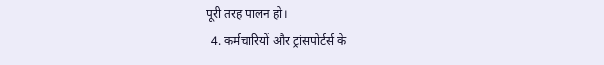पूरी तरह पालन हो।
  4. कर्मचारियों और ट्रांसपोर्टर्स के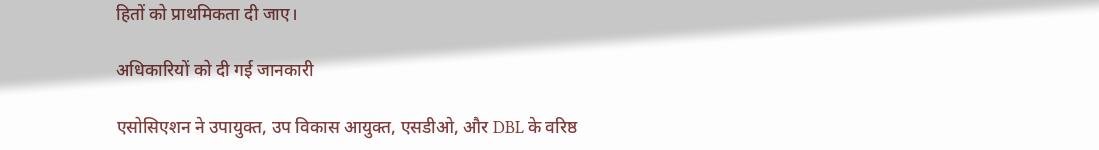हितों को प्राथमिकता दी जाए।

अधिकारियों को दी गई जानकारी

एसोसिएशन ने उपायुक्त, उप विकास आयुक्त, एसडीओ, और DBL के वरिष्ठ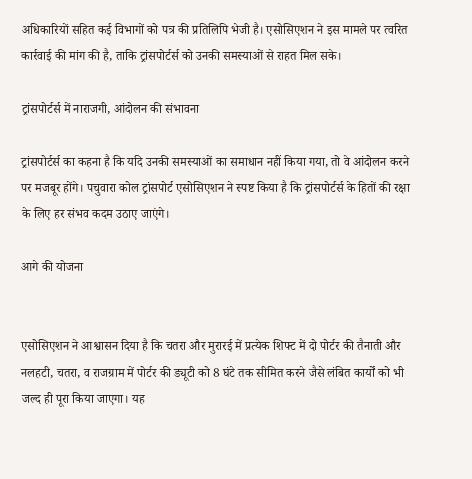अधिकारियों सहित कई विभागों को पत्र की प्रतिलिपि भेजी है। एसोसिएशन ने इस मामले पर त्वरित कार्रवाई की मांग की है, ताकि ट्रांसपोर्टर्स को उनकी समस्याओं से राहत मिल सके।

ट्रांसपोर्टर्स में नाराजगी, आंदोलन की संभावना

ट्रांसपोर्टर्स का कहना है कि यदि उनकी समस्याओं का समाधान नहीं किया गया, तो वे आंदोलन करने पर मजबूर होंगे। पचुवारा कोल ट्रांसपोर्ट एसोसिएशन ने स्पष्ट किया है कि ट्रांसपोर्टर्स के हितों की रक्षा के लिए हर संभव कदम उठाए जाएंगे।

आगे की योजना


एसोसिएशन ने आश्वासन दिया है कि चतरा और मुरारई में प्रत्येक शिफ्ट में दो पोर्टर की तैनाती और नलहटी, चतरा, व राजग्राम में पोर्टर की ड्यूटी को 8 घंटे तक सीमित करने जैसे लंबित कार्यों को भी जल्द ही पूरा किया जाएगा। यह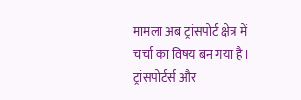मामला अब ट्रांसपोर्ट क्षेत्र में चर्चा का विषय बन गया है। ट्रांसपोर्टर्स और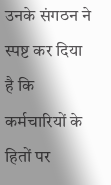उनके संगठन ने स्पष्ट कर दिया है कि कर्मचारियों के हितों पर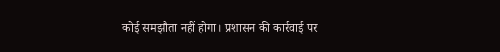कोई समझौता नहीं होगा। प्रशासन की कार्रवाई पर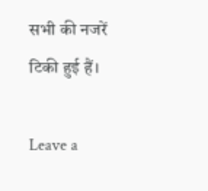सभी की नजरें टिकी हुई हैं।

Leave a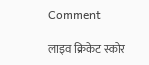Comment

लाइव क्रिकेट स्कोर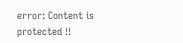error: Content is protected !!